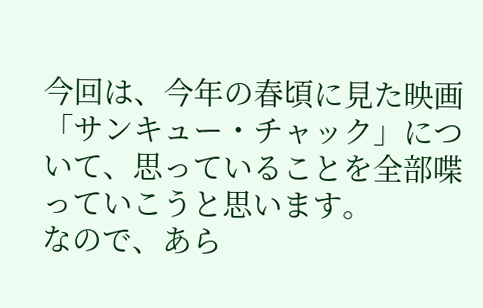今回は、今年の春頃に見た映画「サンキュー・チャック」について、思っていることを全部喋っていこうと思います。
なので、あら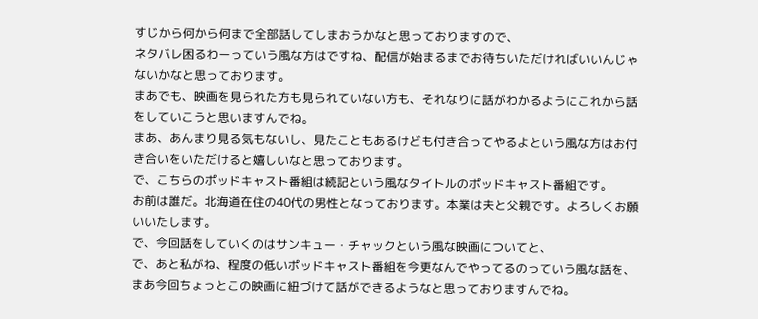すじから何から何まで全部話してしまおうかなと思っておりますので、
ネタバレ困るわーっていう風な方はですね、配信が始まるまでお待ちいただければいいんじゃないかなと思っております。
まあでも、映画を見られた方も見られていない方も、それなりに話がわかるようにこれから話をしていこうと思いますんでね。
まあ、あんまり見る気もないし、見たこともあるけども付き合ってやるよという風な方はお付き合いをいただけると嬉しいなと思っております。
で、こちらのポッドキャスト番組は続記という風なタイトルのポッドキャスト番組です。
お前は誰だ。北海道在住の40代の男性となっております。本業は夫と父親です。よろしくお願いいたします。
で、今回話をしていくのはサンキュー・チャックという風な映画についてと、
で、あと私がね、程度の低いポッドキャスト番組を今更なんでやってるのっていう風な話を、
まあ今回ちょっとこの映画に紐づけて話ができるようなと思っておりますんでね。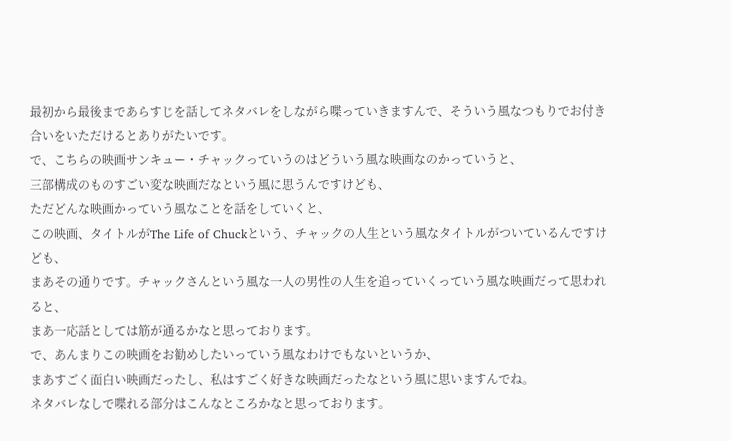最初から最後まであらすじを話してネタバレをしながら喋っていきますんで、そういう風なつもりでお付き合いをいただけるとありがたいです。
で、こちらの映画サンキュー・チャックっていうのはどういう風な映画なのかっていうと、
三部構成のものすごい変な映画だなという風に思うんですけども、
ただどんな映画かっていう風なことを話をしていくと、
この映画、タイトルがThe Life of Chuckという、チャックの人生という風なタイトルがついているんですけども、
まあその通りです。チャックさんという風な一人の男性の人生を追っていくっていう風な映画だって思われると、
まあ一応話としては筋が通るかなと思っております。
で、あんまりこの映画をお勧めしたいっていう風なわけでもないというか、
まあすごく面白い映画だったし、私はすごく好きな映画だったなという風に思いますんでね。
ネタバレなしで喋れる部分はこんなところかなと思っております。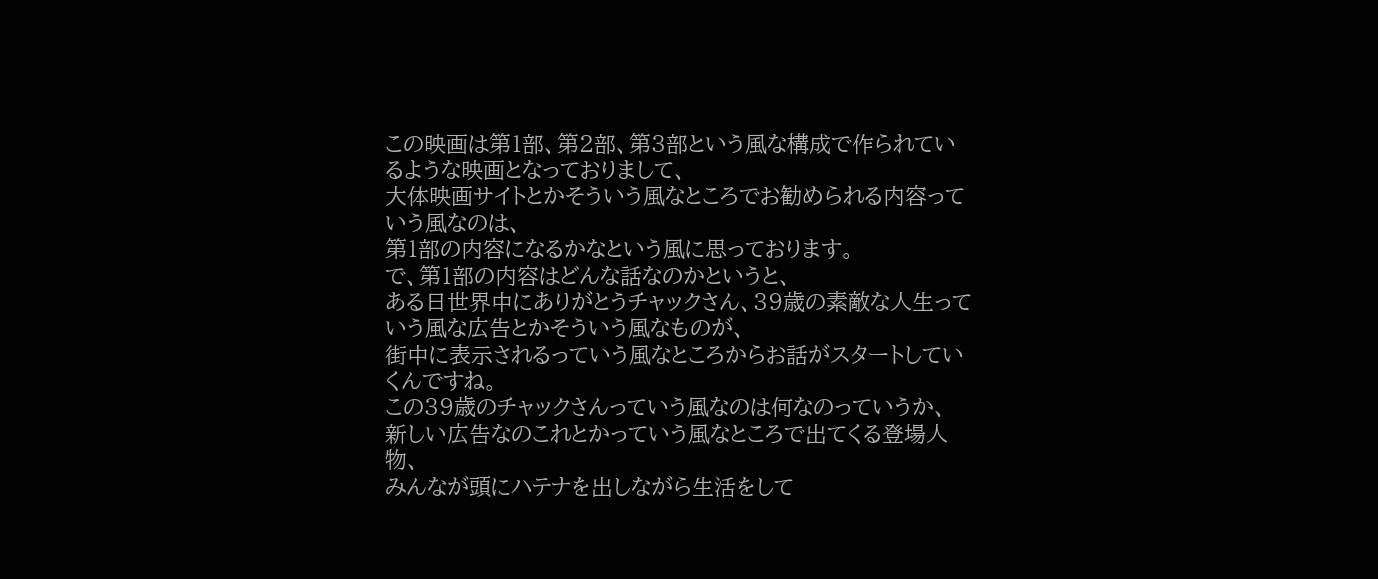この映画は第1部、第2部、第3部という風な構成で作られているような映画となっておりまして、
大体映画サイトとかそういう風なところでお勧められる内容っていう風なのは、
第1部の内容になるかなという風に思っております。
で、第1部の内容はどんな話なのかというと、
ある日世界中にありがとうチャックさん、39歳の素敵な人生っていう風な広告とかそういう風なものが、
街中に表示されるっていう風なところからお話がスタートしていくんですね。
この39歳のチャックさんっていう風なのは何なのっていうか、
新しい広告なのこれとかっていう風なところで出てくる登場人物、
みんなが頭にハテナを出しながら生活をして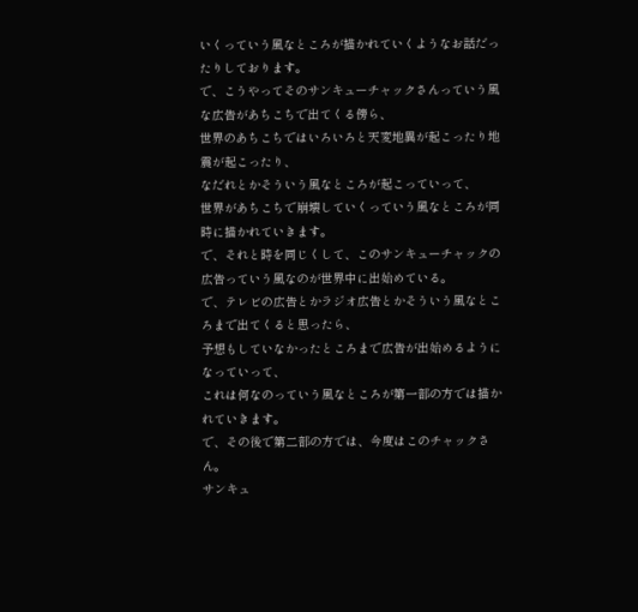いくっていう風なところが描かれていくようなお話だったりしております。
で、こうやってそのサンキューチャックさんっていう風な広告があちこちで出てくる傍ら、
世界のあちこちではいろいろと天変地異が起こったり地震が起こったり、
なだれとかそういう風なところが起こっていって、
世界があちこちで崩壊していくっていう風なところが同時に描かれていきます。
で、それと時を同じくして、このサンキューチャックの広告っていう風なのが世界中に出始めている。
で、テレビの広告とかラジオ広告とかそういう風なところまで出てくると思ったら、
予想もしていなかったところまで広告が出始めるようになっていって、
これは何なのっていう風なところが第一部の方では描かれていきます。
で、その後で第二部の方では、今度はこのチャックさん。
サンキュ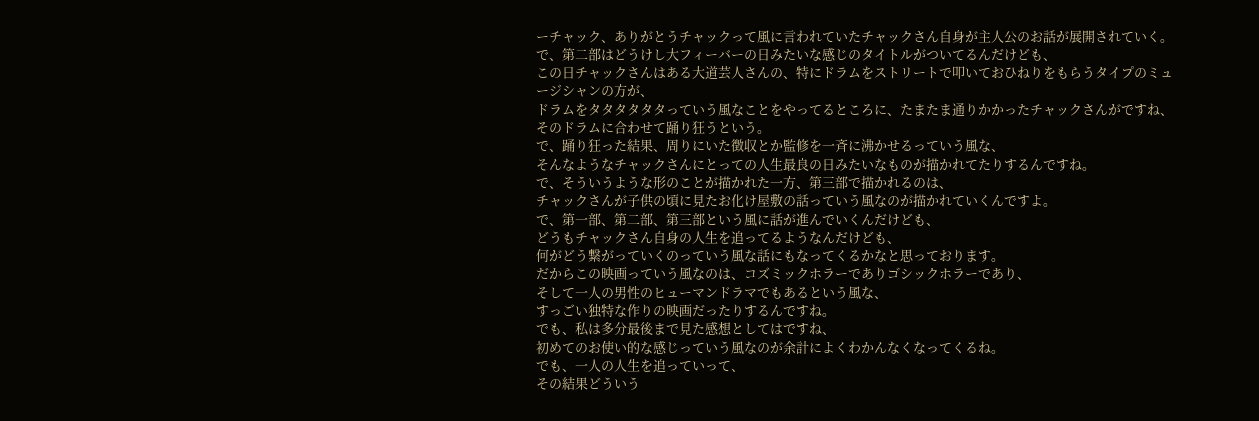ーチャック、ありがとうチャックって風に言われていたチャックさん自身が主人公のお話が展開されていく。
で、第二部はどうけし大フィーバーの日みたいな感じのタイトルがついてるんだけども、
この日チャックさんはある大道芸人さんの、特にドラムをストリートで叩いておひねりをもらうタイプのミュージシャンの方が、
ドラムをタタタタタタっていう風なことをやってるところに、たまたま通りかかったチャックさんがですね、
そのドラムに合わせて踊り狂うという。
で、踊り狂った結果、周りにいた徴収とか監修を一斉に沸かせるっていう風な、
そんなようなチャックさんにとっての人生最良の日みたいなものが描かれてたりするんですね。
で、そういうような形のことが描かれた一方、第三部で描かれるのは、
チャックさんが子供の頃に見たお化け屋敷の話っていう風なのが描かれていくんですよ。
で、第一部、第二部、第三部という風に話が進んでいくんだけども、
どうもチャックさん自身の人生を追ってるようなんだけども、
何がどう繋がっていくのっていう風な話にもなってくるかなと思っております。
だからこの映画っていう風なのは、コズミックホラーでありゴシックホラーであり、
そして一人の男性のヒューマンドラマでもあるという風な、
すっごい独特な作りの映画だったりするんですね。
でも、私は多分最後まで見た感想としてはですね、
初めてのお使い的な感じっていう風なのが余計によくわかんなくなってくるね。
でも、一人の人生を追っていって、
その結果どういう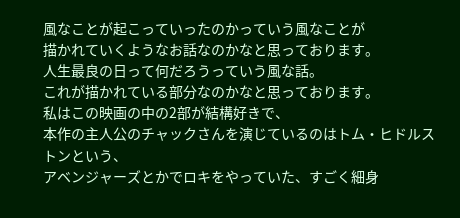風なことが起こっていったのかっていう風なことが
描かれていくようなお話なのかなと思っております。
人生最良の日って何だろうっていう風な話。
これが描かれている部分なのかなと思っております。
私はこの映画の中の2部が結構好きで、
本作の主人公のチャックさんを演じているのはトム・ヒドルストンという、
アベンジャーズとかでロキをやっていた、すごく細身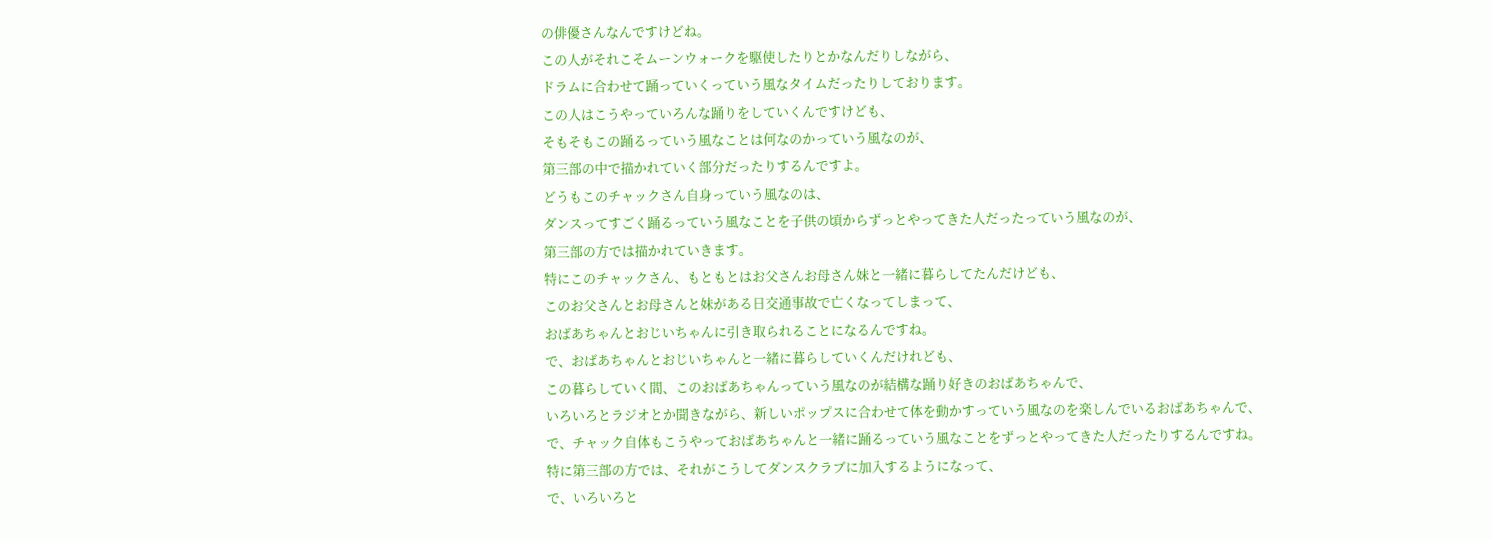の俳優さんなんですけどね。
この人がそれこそムーンウォークを駆使したりとかなんだりしながら、
ドラムに合わせて踊っていくっていう風なタイムだったりしております。
この人はこうやっていろんな踊りをしていくんですけども、
そもそもこの踊るっていう風なことは何なのかっていう風なのが、
第三部の中で描かれていく部分だったりするんですよ。
どうもこのチャックさん自身っていう風なのは、
ダンスってすごく踊るっていう風なことを子供の頃からずっとやってきた人だったっていう風なのが、
第三部の方では描かれていきます。
特にこのチャックさん、もともとはお父さんお母さん妹と一緒に暮らしてたんだけども、
このお父さんとお母さんと妹がある日交通事故で亡くなってしまって、
おばあちゃんとおじいちゃんに引き取られることになるんですね。
で、おばあちゃんとおじいちゃんと一緒に暮らしていくんだけれども、
この暮らしていく間、このおばあちゃんっていう風なのが結構な踊り好きのおばあちゃんで、
いろいろとラジオとか聞きながら、新しいポップスに合わせて体を動かすっていう風なのを楽しんでいるおばあちゃんで、
で、チャック自体もこうやっておばあちゃんと一緒に踊るっていう風なことをずっとやってきた人だったりするんですね。
特に第三部の方では、それがこうしてダンスクラブに加入するようになって、
で、いろいろと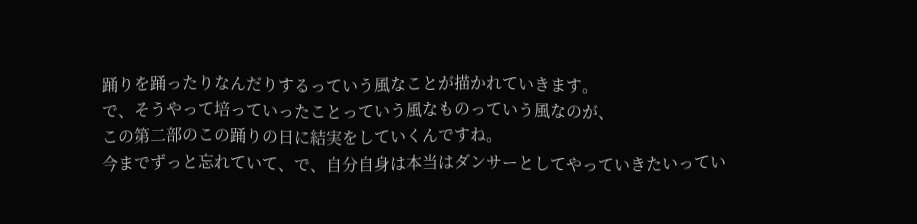踊りを踊ったりなんだりするっていう風なことが描かれていきます。
で、そうやって培っていったことっていう風なものっていう風なのが、
この第二部のこの踊りの日に結実をしていくんですね。
今までずっと忘れていて、で、自分自身は本当はダンサーとしてやっていきたいってい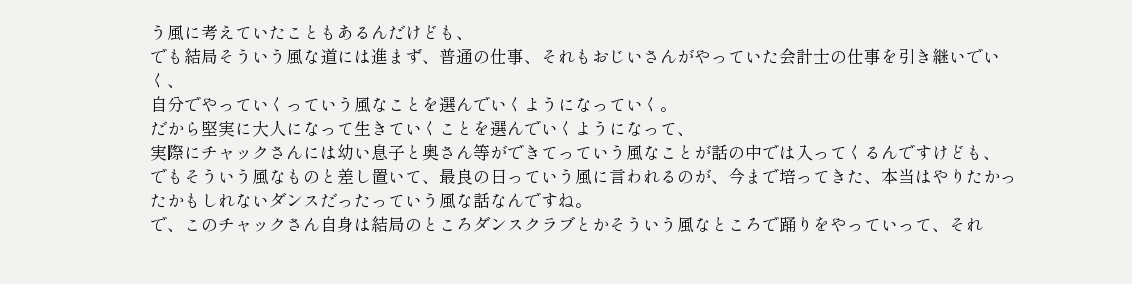う風に考えていたこともあるんだけども、
でも結局そういう風な道には進まず、普通の仕事、それもおじいさんがやっていた会計士の仕事を引き継いでいく、
自分でやっていくっていう風なことを選んでいくようになっていく。
だから堅実に大人になって生きていくことを選んでいくようになって、
実際にチャックさんには幼い息子と奥さん等ができてっていう風なことが話の中では入ってくるんですけども、
でもそういう風なものと差し置いて、最良の日っていう風に言われるのが、今まで培ってきた、本当はやりたかったかもしれないダンスだったっていう風な話なんですね。
で、このチャックさん自身は結局のところダンスクラブとかそういう風なところで踊りをやっていって、それ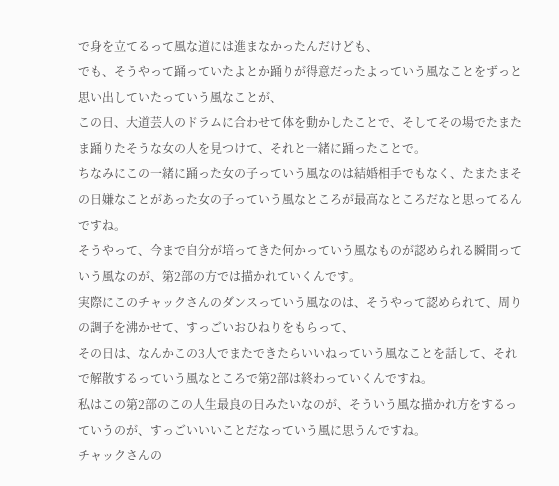で身を立てるって風な道には進まなかったんだけども、
でも、そうやって踊っていたよとか踊りが得意だったよっていう風なことをずっと思い出していたっていう風なことが、
この日、大道芸人のドラムに合わせて体を動かしたことで、そしてその場でたまたま踊りたそうな女の人を見つけて、それと一緒に踊ったことで。
ちなみにこの一緒に踊った女の子っていう風なのは結婚相手でもなく、たまたまその日嫌なことがあった女の子っていう風なところが最高なところだなと思ってるんですね。
そうやって、今まで自分が培ってきた何かっていう風なものが認められる瞬間っていう風なのが、第2部の方では描かれていくんです。
実際にこのチャックさんのダンスっていう風なのは、そうやって認められて、周りの調子を沸かせて、すっごいおひねりをもらって、
その日は、なんかこの3人でまたできたらいいねっていう風なことを話して、それで解散するっていう風なところで第2部は終わっていくんですね。
私はこの第2部のこの人生最良の日みたいなのが、そういう風な描かれ方をするっていうのが、すっごいいいことだなっていう風に思うんですね。
チャックさんの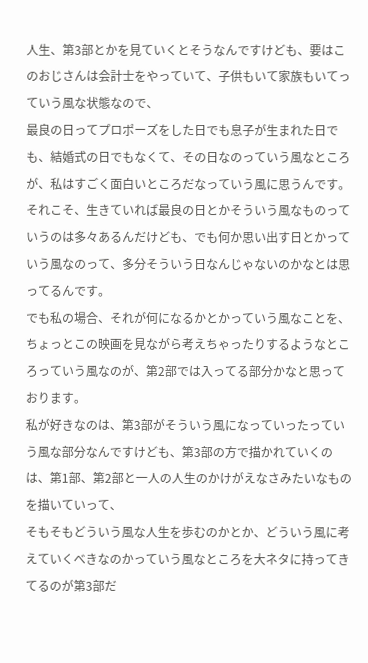人生、第3部とかを見ていくとそうなんですけども、要はこのおじさんは会計士をやっていて、子供もいて家族もいてっていう風な状態なので、
最良の日ってプロポーズをした日でも息子が生まれた日でも、結婚式の日でもなくて、その日なのっていう風なところが、私はすごく面白いところだなっていう風に思うんです。
それこそ、生きていれば最良の日とかそういう風なものっていうのは多々あるんだけども、でも何か思い出す日とかっていう風なのって、多分そういう日なんじゃないのかなとは思ってるんです。
でも私の場合、それが何になるかとかっていう風なことを、ちょっとこの映画を見ながら考えちゃったりするようなところっていう風なのが、第2部では入ってる部分かなと思っております。
私が好きなのは、第3部がそういう風になっていったっていう風な部分なんですけども、第3部の方で描かれていくのは、第1部、第2部と一人の人生のかけがえなさみたいなものを描いていって、
そもそもどういう風な人生を歩むのかとか、どういう風に考えていくべきなのかっていう風なところを大ネタに持ってきてるのが第3部だ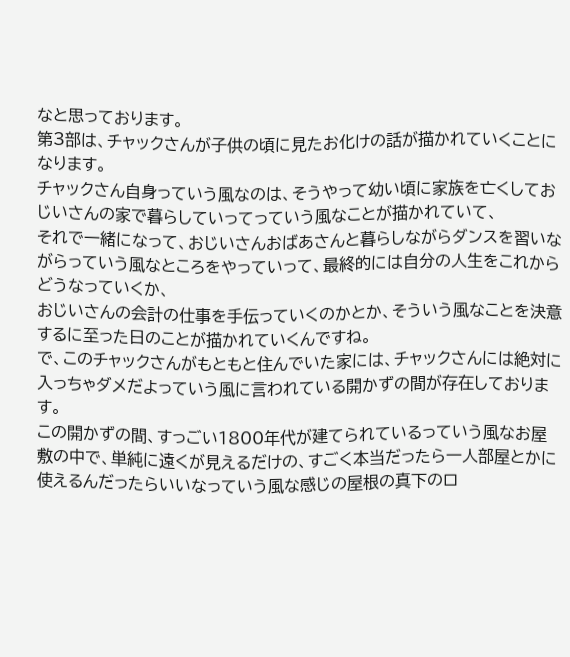なと思っております。
第3部は、チャックさんが子供の頃に見たお化けの話が描かれていくことになります。
チャックさん自身っていう風なのは、そうやって幼い頃に家族を亡くしておじいさんの家で暮らしていってっていう風なことが描かれていて、
それで一緒になって、おじいさんおばあさんと暮らしながらダンスを習いながらっていう風なところをやっていって、最終的には自分の人生をこれからどうなっていくか、
おじいさんの会計の仕事を手伝っていくのかとか、そういう風なことを決意するに至った日のことが描かれていくんですね。
で、このチャックさんがもともと住んでいた家には、チャックさんには絶対に入っちゃダメだよっていう風に言われている開かずの間が存在しております。
この開かずの間、すっごい1800年代が建てられているっていう風なお屋敷の中で、単純に遠くが見えるだけの、すごく本当だったら一人部屋とかに使えるんだったらいいなっていう風な感じの屋根の真下のロ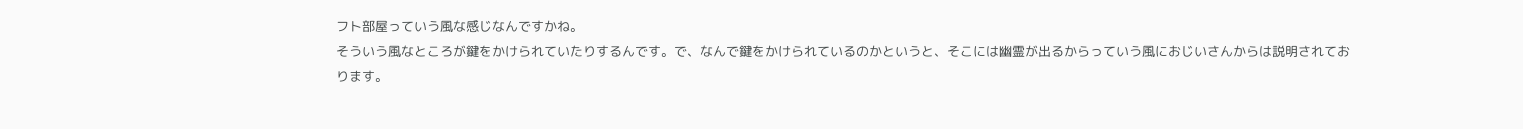フト部屋っていう風な感じなんですかね。
そういう風なところが鍵をかけられていたりするんです。で、なんで鍵をかけられているのかというと、そこには幽霊が出るからっていう風におじいさんからは説明されております。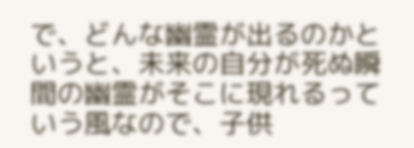で、どんな幽霊が出るのかというと、未来の自分が死ぬ瞬間の幽霊がそこに現れるっていう風なので、子供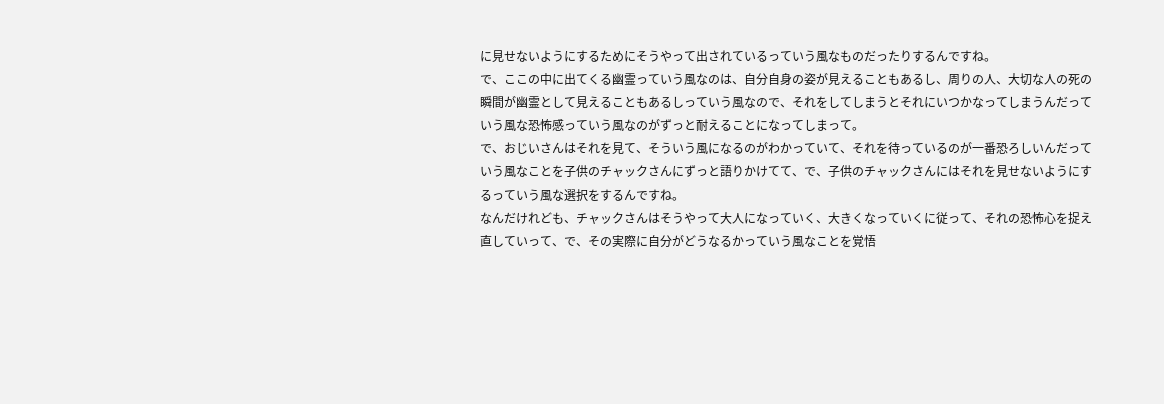に見せないようにするためにそうやって出されているっていう風なものだったりするんですね。
で、ここの中に出てくる幽霊っていう風なのは、自分自身の姿が見えることもあるし、周りの人、大切な人の死の瞬間が幽霊として見えることもあるしっていう風なので、それをしてしまうとそれにいつかなってしまうんだっていう風な恐怖感っていう風なのがずっと耐えることになってしまって。
で、おじいさんはそれを見て、そういう風になるのがわかっていて、それを待っているのが一番恐ろしいんだっていう風なことを子供のチャックさんにずっと語りかけてて、で、子供のチャックさんにはそれを見せないようにするっていう風な選択をするんですね。
なんだけれども、チャックさんはそうやって大人になっていく、大きくなっていくに従って、それの恐怖心を捉え直していって、で、その実際に自分がどうなるかっていう風なことを覚悟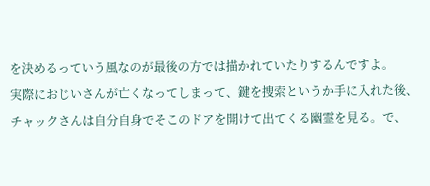を決めるっていう風なのが最後の方では描かれていたりするんですよ。
実際におじいさんが亡くなってしまって、鍵を捜索というか手に入れた後、チャックさんは自分自身でそこのドアを開けて出てくる幽霊を見る。で、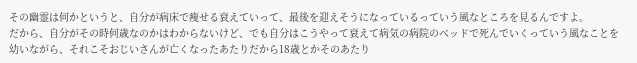その幽霊は何かというと、自分が病床で痩せる衰えていって、最後を迎えそうになっているっていう風なところを見るんですよ。
だから、自分がその時何歳なのかはわからないけど、でも自分はこうやって衰えて病気の病院のベッドで死んでいくっていう風なことを幼いながら、それこそおじいさんが亡くなったあたりだから18歳とかそのあたり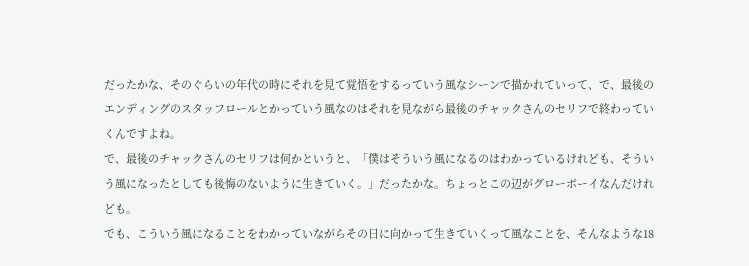だったかな、そのぐらいの年代の時にそれを見て覚悟をするっていう風なシーンで描かれていって、で、最後のエンディングのスタッフロールとかっていう風なのはそれを見ながら最後のチャックさんのセリフで終わっていくんですよね。
で、最後のチャックさんのセリフは何かというと、「僕はそういう風になるのはわかっているけれども、そういう風になったとしても後悔のないように生きていく。」だったかな。ちょっとこの辺がグローボーイなんだけれども。
でも、こういう風になることをわかっていながらその日に向かって生きていくって風なことを、そんなような18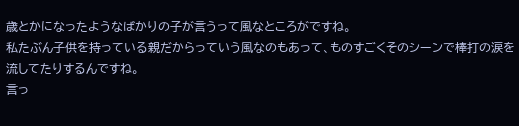歳とかになったようなばかりの子が言うって風なところがですね。
私たぶん子供を持っている親だからっていう風なのもあって、ものすごくそのシーンで棒打の涙を流してたりするんですね。
言っ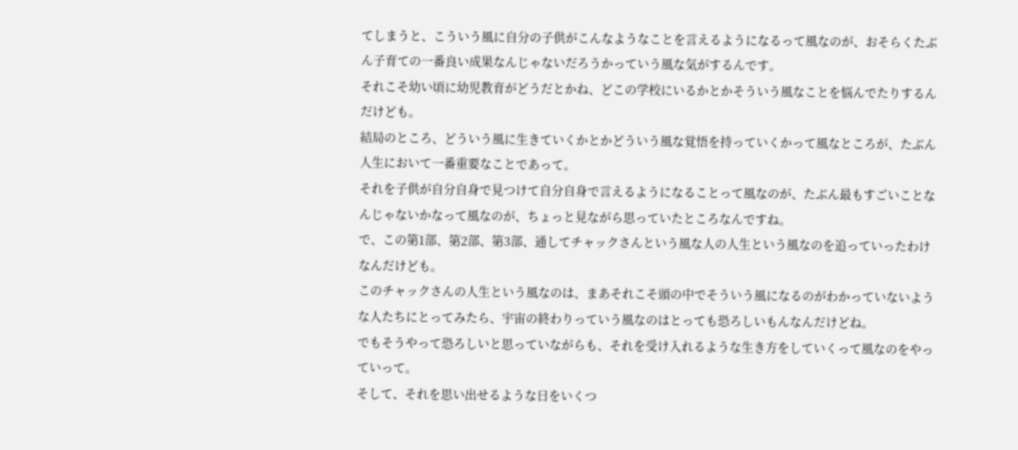てしまうと、こういう風に自分の子供がこんなようなことを言えるようになるって風なのが、おそらくたぶん子育ての一番良い成果なんじゃないだろうかっていう風な気がするんです。
それこそ幼い頃に幼児教育がどうだとかね、どこの学校にいるかとかそういう風なことを悩んでたりするんだけども。
結局のところ、どういう風に生きていくかとかどういう風な覚悟を持っていくかって風なところが、たぶん人生において一番重要なことであって。
それを子供が自分自身で見つけて自分自身で言えるようになることって風なのが、たぶん最もすごいことなんじゃないかなって風なのが、ちょっと見ながら思っていたところなんですね。
で、この第1部、第2部、第3部、通してチャックさんという風な人の人生という風なのを追っていったわけなんだけども。
このチャックさんの人生という風なのは、まあそれこそ頭の中でそういう風になるのがわかっていないような人たちにとってみたら、宇宙の終わりっていう風なのはとっても恐ろしいもんなんだけどね。
でもそうやって恐ろしいと思っていながらも、それを受け入れるような生き方をしていくって風なのをやっていって。
そして、それを思い出せるような日をいくつ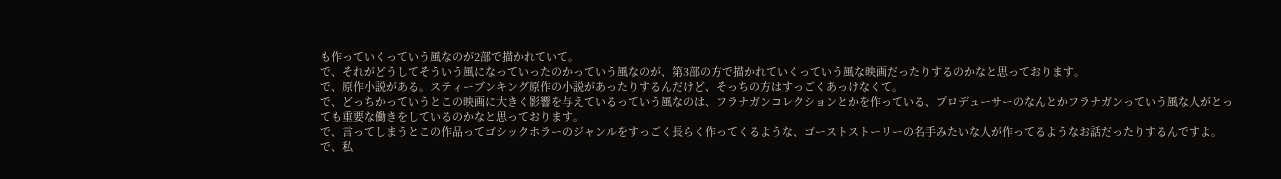も作っていくっていう風なのが2部で描かれていて。
で、それがどうしてそういう風になっていったのかっていう風なのが、第3部の方で描かれていくっていう風な映画だったりするのかなと思っております。
で、原作小説がある。スティーブンキング原作の小説があったりするんだけど、そっちの方はすっごくあっけなくて。
で、どっちかっていうとこの映画に大きく影響を与えているっていう風なのは、フラナガンコレクションとかを作っている、プロデューサーのなんとかフラナガンっていう風な人がとっても重要な働きをしているのかなと思っております。
で、言ってしまうとこの作品ってゴシックホラーのジャンルをすっごく長らく作ってくるような、ゴーストストーリーの名手みたいな人が作ってるようなお話だったりするんですよ。
で、私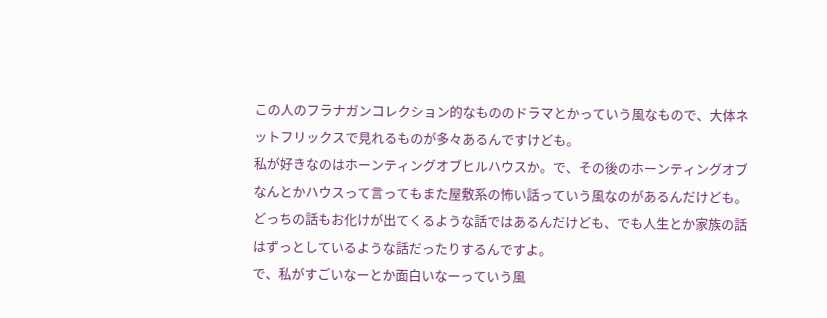この人のフラナガンコレクション的なもののドラマとかっていう風なもので、大体ネットフリックスで見れるものが多々あるんですけども。
私が好きなのはホーンティングオブヒルハウスか。で、その後のホーンティングオブなんとかハウスって言ってもまた屋敷系の怖い話っていう風なのがあるんだけども。
どっちの話もお化けが出てくるような話ではあるんだけども、でも人生とか家族の話はずっとしているような話だったりするんですよ。
で、私がすごいなーとか面白いなーっていう風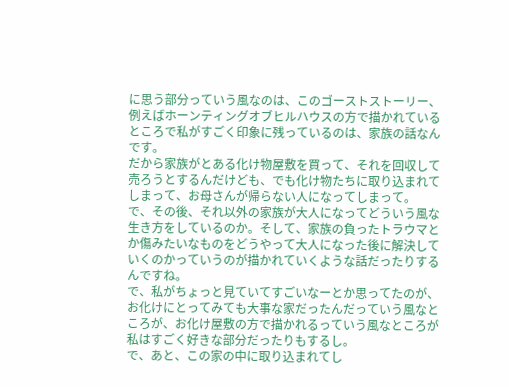に思う部分っていう風なのは、このゴーストストーリー、例えばホーンティングオブヒルハウスの方で描かれているところで私がすごく印象に残っているのは、家族の話なんです。
だから家族がとある化け物屋敷を買って、それを回収して売ろうとするんだけども、でも化け物たちに取り込まれてしまって、お母さんが帰らない人になってしまって。
で、その後、それ以外の家族が大人になってどういう風な生き方をしているのか。そして、家族の負ったトラウマとか傷みたいなものをどうやって大人になった後に解決していくのかっていうのが描かれていくような話だったりするんですね。
で、私がちょっと見ていてすごいなーとか思ってたのが、お化けにとってみても大事な家だったんだっていう風なところが、お化け屋敷の方で描かれるっていう風なところが私はすごく好きな部分だったりもするし。
で、あと、この家の中に取り込まれてし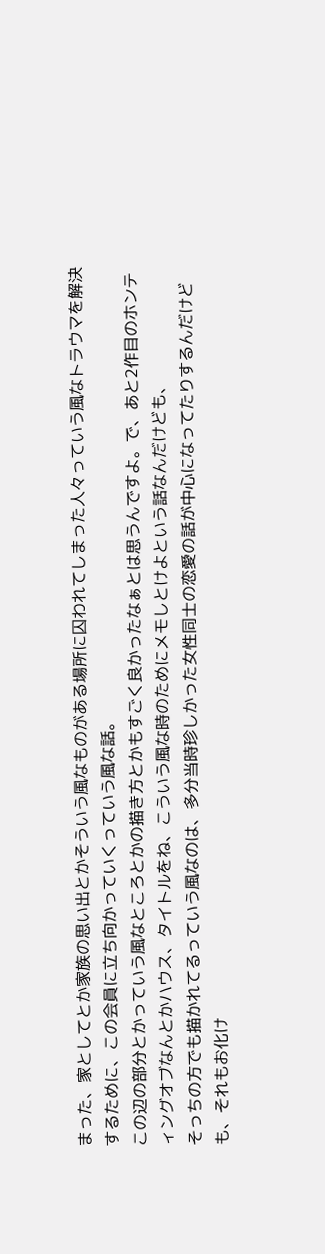まった、家としてとか家族の思い出とかそういう風なものがある場所に囚われてしまった人々っていう風なトラウマを解決するために、この会員に立ち向かっていくっていう風な話。
この辺の部分とかっていう風なところとかの描き方とかもすごく良かったなぁとは思うんですよ。で、あと2作目のホンティングオブなんとかハウス、タイトルをね、こういう風な時のためにメモしとけよという話なんだけども、
そっちの方でも描かれてるっていう風なのは、多分当時珍しかった女性同士の恋愛の話が中心になってたりするんだけども、それもお化け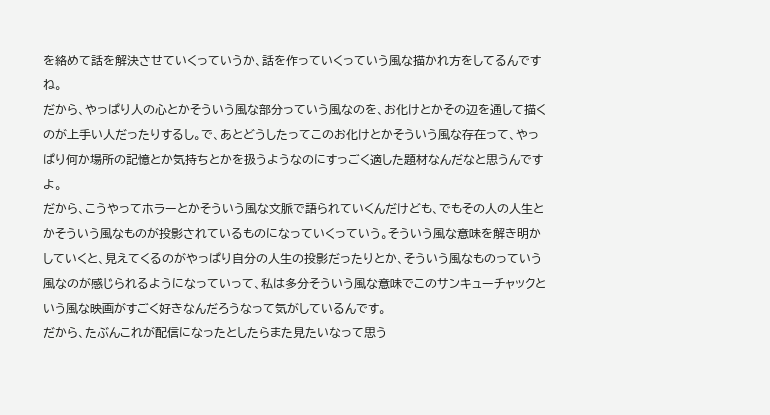を絡めて話を解決させていくっていうか、話を作っていくっていう風な描かれ方をしてるんですね。
だから、やっぱり人の心とかそういう風な部分っていう風なのを、お化けとかその辺を通して描くのが上手い人だったりするし。で、あとどうしたってこのお化けとかそういう風な存在って、やっぱり何か場所の記憶とか気持ちとかを扱うようなのにすっごく適した題材なんだなと思うんですよ。
だから、こうやってホラーとかそういう風な文脈で語られていくんだけども、でもその人の人生とかそういう風なものが投影されているものになっていくっていう。そういう風な意味を解き明かしていくと、見えてくるのがやっぱり自分の人生の投影だったりとか、そういう風なものっていう風なのが感じられるようになっていって、私は多分そういう風な意味でこのサンキューチャックという風な映画がすごく好きなんだろうなって気がしているんです。
だから、たぶんこれが配信になったとしたらまた見たいなって思う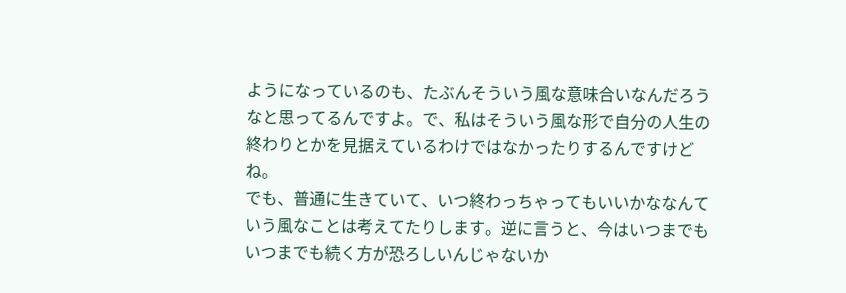ようになっているのも、たぶんそういう風な意味合いなんだろうなと思ってるんですよ。で、私はそういう風な形で自分の人生の終わりとかを見据えているわけではなかったりするんですけどね。
でも、普通に生きていて、いつ終わっちゃってもいいかななんていう風なことは考えてたりします。逆に言うと、今はいつまでもいつまでも続く方が恐ろしいんじゃないか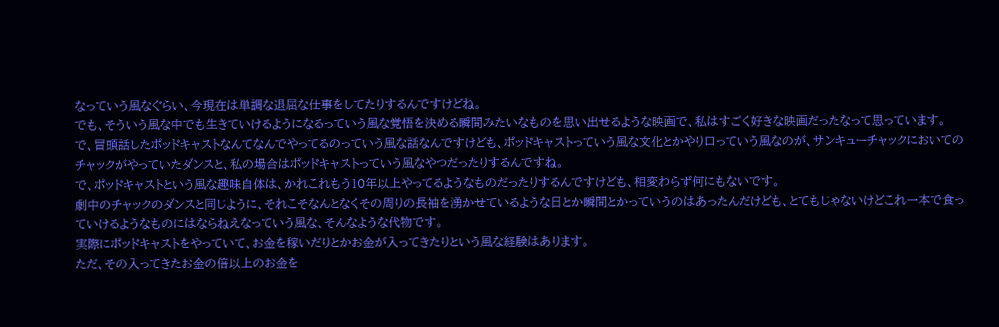なっていう風なぐらい、今現在は単調な退屈な仕事をしてたりするんですけどね。
でも、そういう風な中でも生きていけるようになるっていう風な覚悟を決める瞬間みたいなものを思い出せるような映画で、私はすごく好きな映画だったなって思っています。
で、冒頭話したポッドキャストなんてなんでやってるのっていう風な話なんですけども、ポッドキャストっていう風な文化とかやり口っていう風なのが、サンキューチャックにおいてのチャックがやっていたダンスと、私の場合はポッドキャストっていう風なやつだったりするんですね。
で、ポッドキャストという風な趣味自体は、かれこれもう10年以上やってるようなものだったりするんですけども、相変わらず何にもないです。
劇中のチャックのダンスと同じように、それこそなんとなくその周りの長袖を湧かせているような日とか瞬間とかっていうのはあったんだけども、とてもじゃないけどこれ一本で食っていけるようなものにはならねえなっていう風な、そんなような代物です。
実際にポッドキャストをやっていて、お金を稼いだりとかお金が入ってきたりという風な経験はあります。
ただ、その入ってきたお金の倍以上のお金を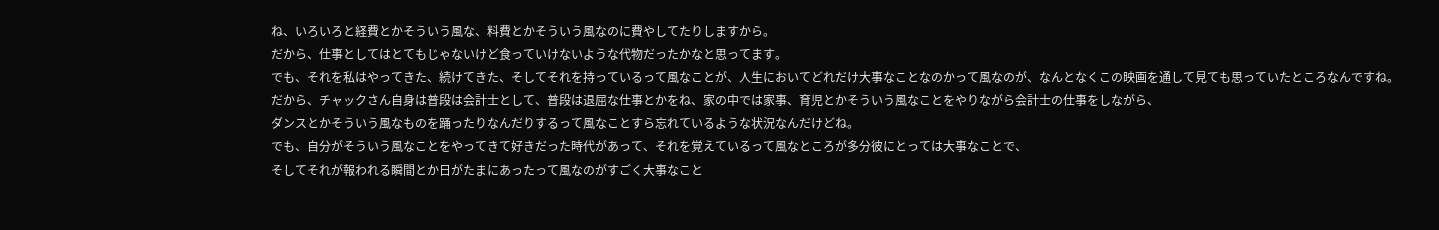ね、いろいろと経費とかそういう風な、料費とかそういう風なのに費やしてたりしますから。
だから、仕事としてはとてもじゃないけど食っていけないような代物だったかなと思ってます。
でも、それを私はやってきた、続けてきた、そしてそれを持っているって風なことが、人生においてどれだけ大事なことなのかって風なのが、なんとなくこの映画を通して見ても思っていたところなんですね。
だから、チャックさん自身は普段は会計士として、普段は退屈な仕事とかをね、家の中では家事、育児とかそういう風なことをやりながら会計士の仕事をしながら、
ダンスとかそういう風なものを踊ったりなんだりするって風なことすら忘れているような状況なんだけどね。
でも、自分がそういう風なことをやってきて好きだった時代があって、それを覚えているって風なところが多分彼にとっては大事なことで、
そしてそれが報われる瞬間とか日がたまにあったって風なのがすごく大事なこと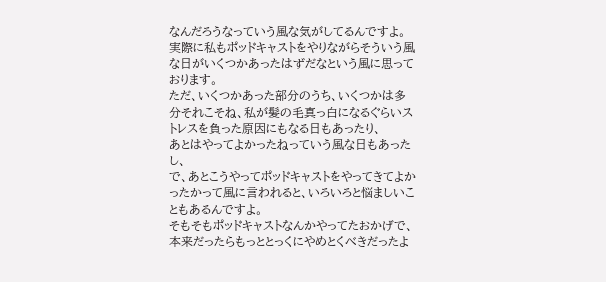なんだろうなっていう風な気がしてるんですよ。
実際に私もポッドキャストをやりながらそういう風な日がいくつかあったはずだなという風に思っております。
ただ、いくつかあった部分のうち、いくつかは多分それこそね、私が髪の毛真っ白になるぐらいストレスを負った原因にもなる日もあったり、
あとはやってよかったねっていう風な日もあったし、
で、あとこうやってポッドキャストをやってきてよかったかって風に言われると、いろいろと悩ましいこともあるんですよ。
そもそもポッドキャストなんかやってたおかげで、本来だったらもっととっくにやめとくべきだったよ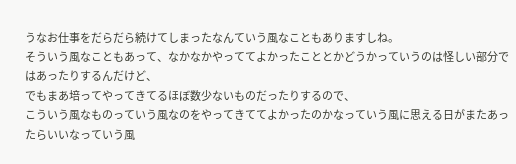うなお仕事をだらだら続けてしまったなんていう風なこともありますしね。
そういう風なこともあって、なかなかやっててよかったこととかどうかっていうのは怪しい部分ではあったりするんだけど、
でもまあ培ってやってきてるほぼ数少ないものだったりするので、
こういう風なものっていう風なのをやってきててよかったのかなっていう風に思える日がまたあったらいいなっていう風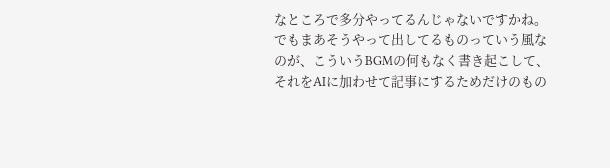なところで多分やってるんじゃないですかね。
でもまあそうやって出してるものっていう風なのが、こういうBGMの何もなく書き起こして、
それをAIに加わせて記事にするためだけのもの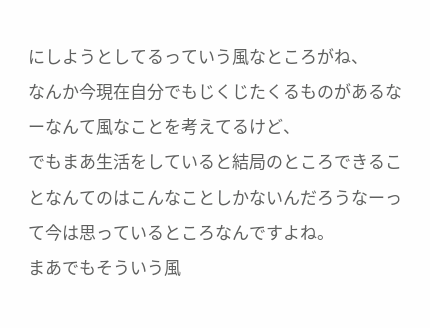にしようとしてるっていう風なところがね、
なんか今現在自分でもじくじたくるものがあるなーなんて風なことを考えてるけど、
でもまあ生活をしていると結局のところできることなんてのはこんなことしかないんだろうなーって今は思っているところなんですよね。
まあでもそういう風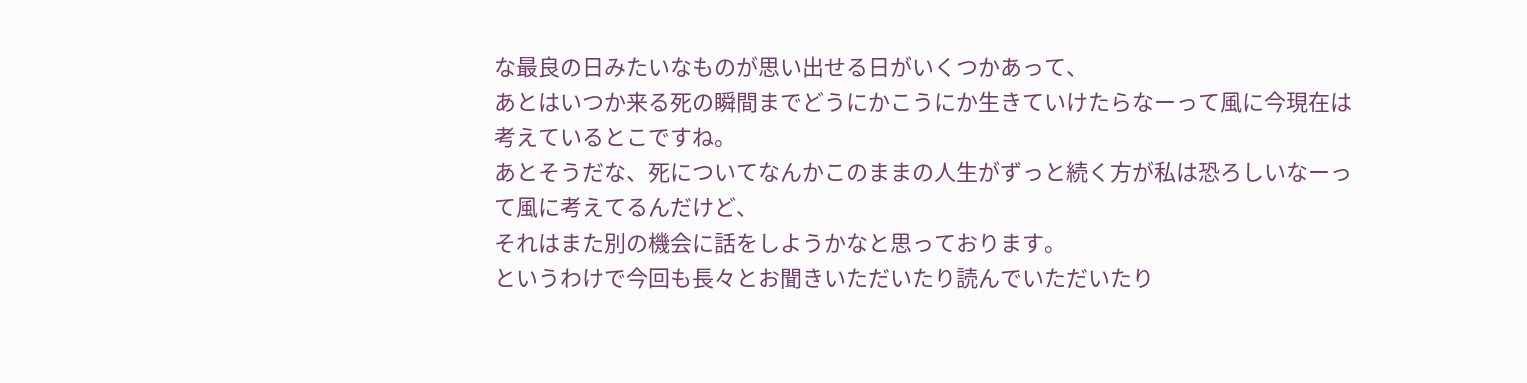な最良の日みたいなものが思い出せる日がいくつかあって、
あとはいつか来る死の瞬間までどうにかこうにか生きていけたらなーって風に今現在は考えているとこですね。
あとそうだな、死についてなんかこのままの人生がずっと続く方が私は恐ろしいなーって風に考えてるんだけど、
それはまた別の機会に話をしようかなと思っております。
というわけで今回も長々とお聞きいただいたり読んでいただいたり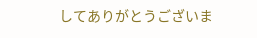してありがとうございま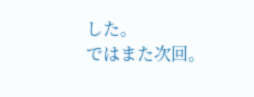した。
ではまた次回。